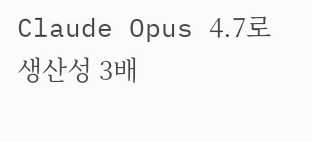Claude Opus 4.7로 생산성 3배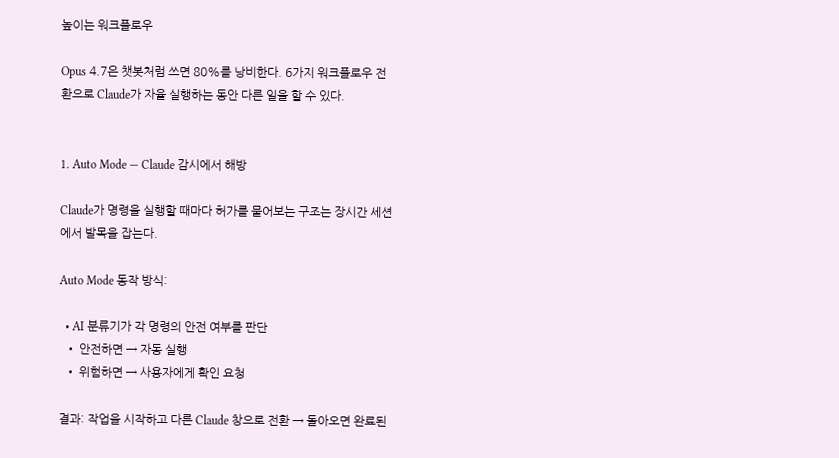높이는 워크플로우

Opus 4.7은 챗봇처럼 쓰면 80%를 낭비한다. 6가지 워크플로우 전환으로 Claude가 자율 실행하는 동안 다른 일을 할 수 있다.


1. Auto Mode — Claude 감시에서 해방

Claude가 명령을 실행할 때마다 허가를 물어보는 구조는 장시간 세션에서 발목을 잡는다.

Auto Mode 동작 방식:

  • AI 분류기가 각 명령의 안전 여부를 판단
  • 안전하면 → 자동 실행
  • 위험하면 → 사용자에게 확인 요청

결과: 작업을 시작하고 다른 Claude 창으로 전환 → 돌아오면 완료된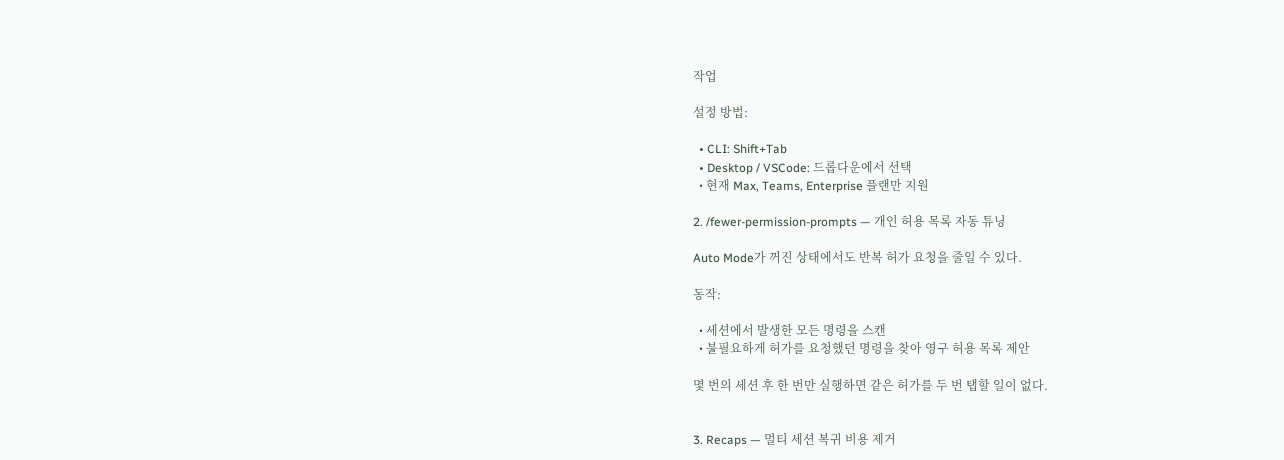작업

설정 방법:

  • CLI: Shift+Tab
  • Desktop / VSCode: 드롭다운에서 선택
  • 현재 Max, Teams, Enterprise 플랜만 지원

2. /fewer-permission-prompts — 개인 허용 목록 자동 튜닝

Auto Mode가 꺼진 상태에서도 반복 허가 요청을 줄일 수 있다.

동작:

  • 세션에서 발생한 모든 명령을 스캔
  • 불필요하게 허가를 요청했던 명령을 찾아 영구 허용 목록 제안

몇 번의 세션 후 한 번만 실행하면 같은 허가를 두 번 탭할 일이 없다.


3. Recaps — 멀티 세션 복귀 비용 제거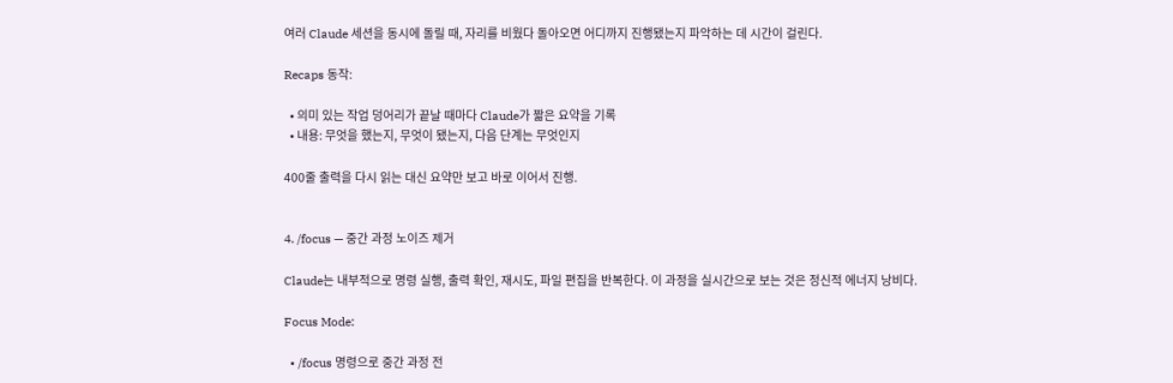여러 Claude 세션을 동시에 돌릴 때, 자리를 비웠다 돌아오면 어디까지 진행됐는지 파악하는 데 시간이 걸린다.

Recaps 동작:

  • 의미 있는 작업 덩어리가 끝날 때마다 Claude가 짧은 요약을 기록
  • 내용: 무엇을 했는지, 무엇이 됐는지, 다음 단계는 무엇인지

400줄 출력을 다시 읽는 대신 요약만 보고 바로 이어서 진행.


4. /focus — 중간 과정 노이즈 제거

Claude는 내부적으로 명령 실행, 출력 확인, 재시도, 파일 편집을 반복한다. 이 과정을 실시간으로 보는 것은 정신적 에너지 낭비다.

Focus Mode:

  • /focus 명령으로 중간 과정 전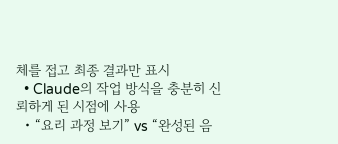체를 접고 최종 결과만 표시
  • Claude의 작업 방식을 충분히 신뢰하게 된 시점에 사용
  • “요리 과정 보기” vs “완성된 음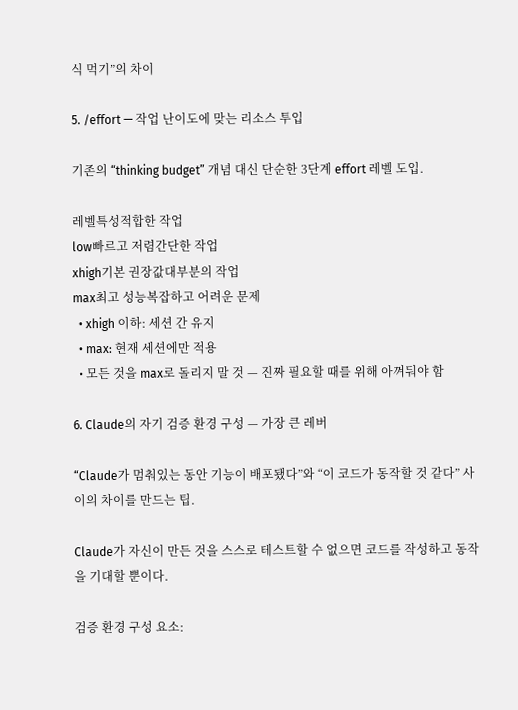식 먹기”의 차이

5. /effort — 작업 난이도에 맞는 리소스 투입

기존의 “thinking budget” 개념 대신 단순한 3단계 effort 레벨 도입.

레벨특성적합한 작업
low빠르고 저렴간단한 작업
xhigh기본 권장값대부분의 작업
max최고 성능복잡하고 어려운 문제
  • xhigh 이하: 세션 간 유지
  • max: 현재 세션에만 적용
  • 모든 것을 max로 돌리지 말 것 — 진짜 필요할 때를 위해 아껴둬야 함

6. Claude의 자기 검증 환경 구성 — 가장 큰 레버

“Claude가 멈춰있는 동안 기능이 배포됐다”와 “이 코드가 동작할 것 같다” 사이의 차이를 만드는 팁.

Claude가 자신이 만든 것을 스스로 테스트할 수 없으면 코드를 작성하고 동작을 기대할 뿐이다.

검증 환경 구성 요소: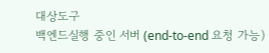대상도구
백엔드실행 중인 서버 (end-to-end 요청 가능)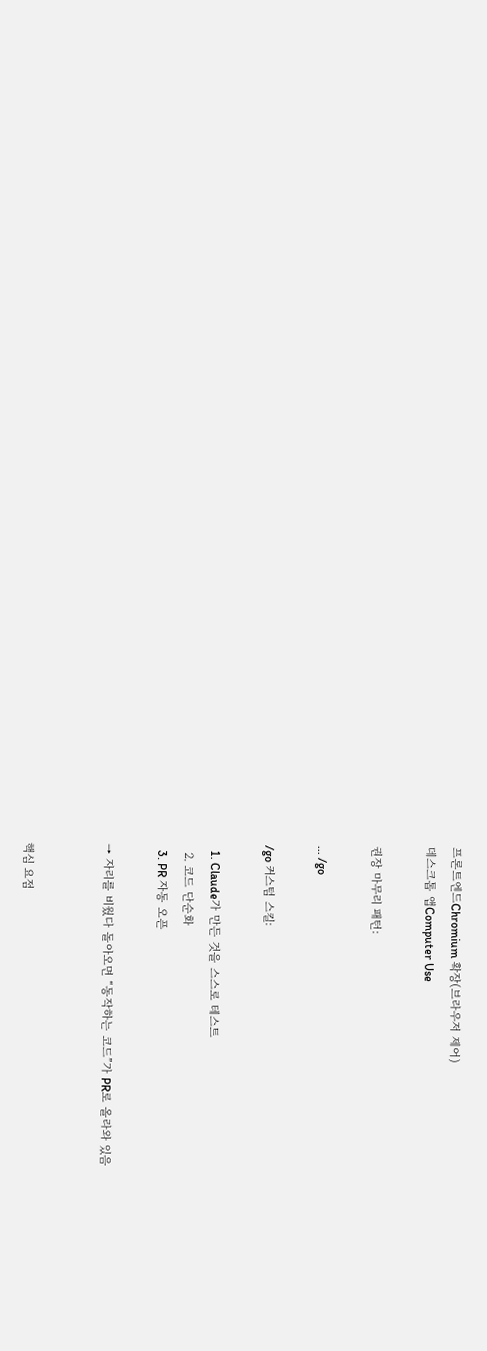프론트엔드Chromium 확장(브라우저 제어)
데스크톱 앱Computer Use

권장 마무리 패턴:

... /go

/go 커스텀 스킬:

  1. Claude가 만든 것을 스스로 테스트
  2. 코드 단순화
  3. PR 자동 오픈

→ 자리를 비웠다 돌아오면 “동작하는 코드”가 PR로 올라와 있음


핵심 요점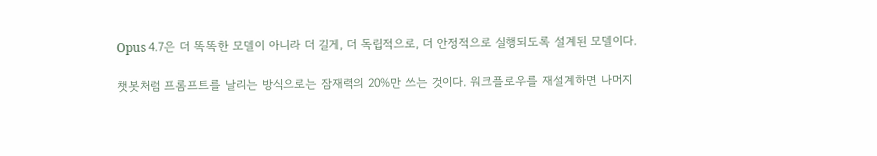Opus 4.7은 더 똑똑한 모델이 아니라 더 길게, 더 독립적으로, 더 안정적으로 실행되도록 설계된 모델이다.

챗봇처럼 프롬프트를 날리는 방식으로는 잠재력의 20%만 쓰는 것이다. 워크플로우를 재설계하면 나머지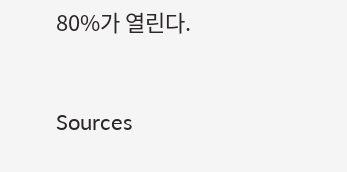80%가 열린다.


Sources